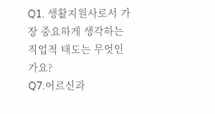Q1. 생활지원사로서 가장 중요하게 생각하는 직업적 태도는 무엇인가요?
Q7.어르신과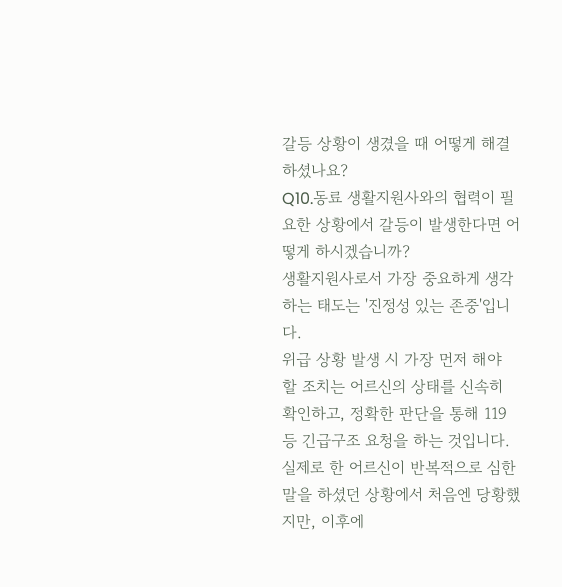갈등 상황이 생겼을 때 어떻게 해결하셨나요?
Q10.동료 생활지원사와의 협력이 필요한 상황에서 갈등이 발생한다면 어떻게 하시겠습니까?
생활지원사로서 가장 중요하게 생각하는 태도는 '진정성 있는 존중'입니다.
위급 상황 발생 시 가장 먼저 해야 할 조치는 어르신의 상태를 신속히 확인하고, 정확한 판단을 통해 119등 긴급구조 요청을 하는 것입니다.
실제로 한 어르신이 반복적으로 심한 말을 하셨던 상황에서 처음엔 당황했지만, 이후에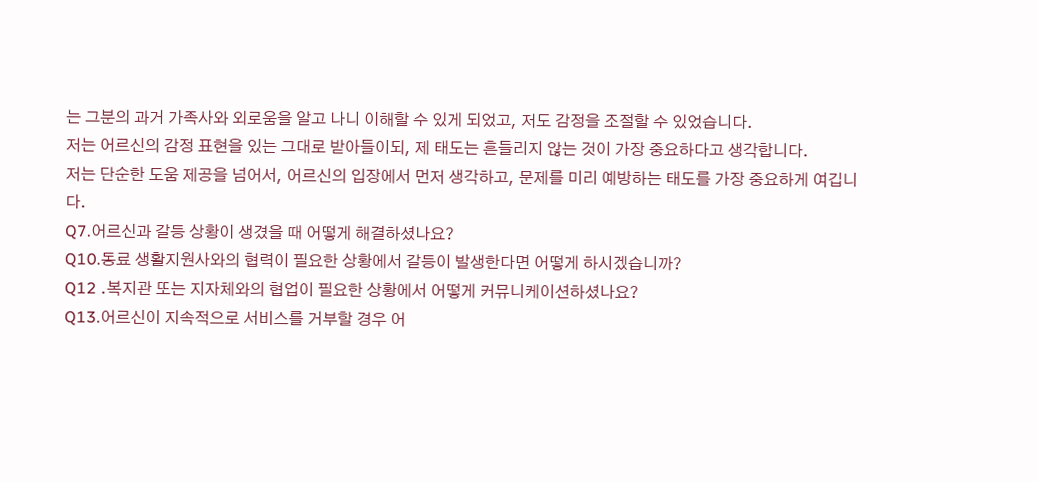는 그분의 과거 가족사와 외로움을 알고 나니 이해할 수 있게 되었고, 저도 감정을 조절할 수 있었습니다.
저는 어르신의 감정 표현을 있는 그대로 받아들이되, 제 태도는 흔들리지 않는 것이 가장 중요하다고 생각합니다.
저는 단순한 도움 제공을 넘어서, 어르신의 입장에서 먼저 생각하고, 문제를 미리 예방하는 태도를 가장 중요하게 여깁니다.
Q7.어르신과 갈등 상황이 생겼을 때 어떻게 해결하셨나요?
Q10.동료 생활지원사와의 협력이 필요한 상황에서 갈등이 발생한다면 어떻게 하시겠습니까?
Q12 .복지관 또는 지자체와의 협업이 필요한 상황에서 어떻게 커뮤니케이션하셨나요?
Q13.어르신이 지속적으로 서비스를 거부할 경우 어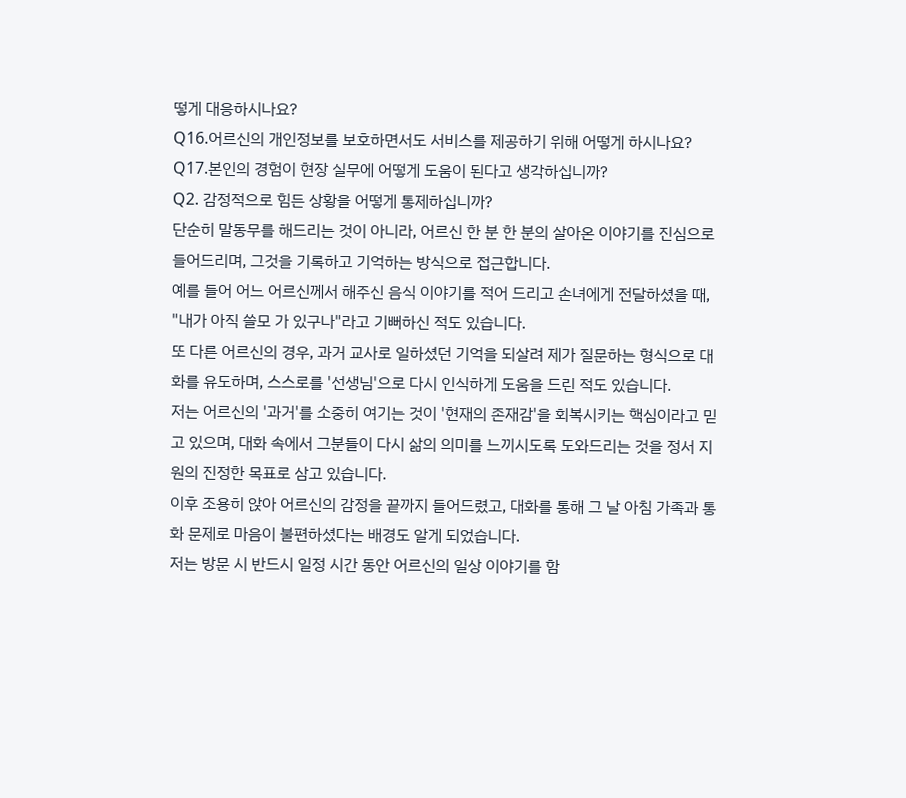떻게 대응하시나요?
Q16.어르신의 개인정보를 보호하면서도 서비스를 제공하기 위해 어떻게 하시나요?
Q17.본인의 경험이 현장 실무에 어떻게 도움이 된다고 생각하십니까?
Q2. 감정적으로 힘든 상황을 어떻게 통제하십니까?
단순히 말동무를 해드리는 것이 아니라, 어르신 한 분 한 분의 살아온 이야기를 진심으로 들어드리며, 그것을 기록하고 기억하는 방식으로 접근합니다.
예를 들어 어느 어르신께서 해주신 음식 이야기를 적어 드리고 손녀에게 전달하셨을 때, "내가 아직 쓸모 가 있구나"라고 기뻐하신 적도 있습니다.
또 다른 어르신의 경우, 과거 교사로 일하셨던 기억을 되살려 제가 질문하는 형식으로 대화를 유도하며, 스스로를 '선생님'으로 다시 인식하게 도움을 드린 적도 있습니다.
저는 어르신의 '과거'를 소중히 여기는 것이 '현재의 존재감'을 회복시키는 핵심이라고 믿고 있으며, 대화 속에서 그분들이 다시 삶의 의미를 느끼시도록 도와드리는 것을 정서 지원의 진정한 목표로 삼고 있습니다.
이후 조용히 앉아 어르신의 감정을 끝까지 들어드렸고, 대화를 통해 그 날 아침 가족과 통화 문제로 마음이 불편하셨다는 배경도 알게 되었습니다.
저는 방문 시 반드시 일정 시간 동안 어르신의 일상 이야기를 함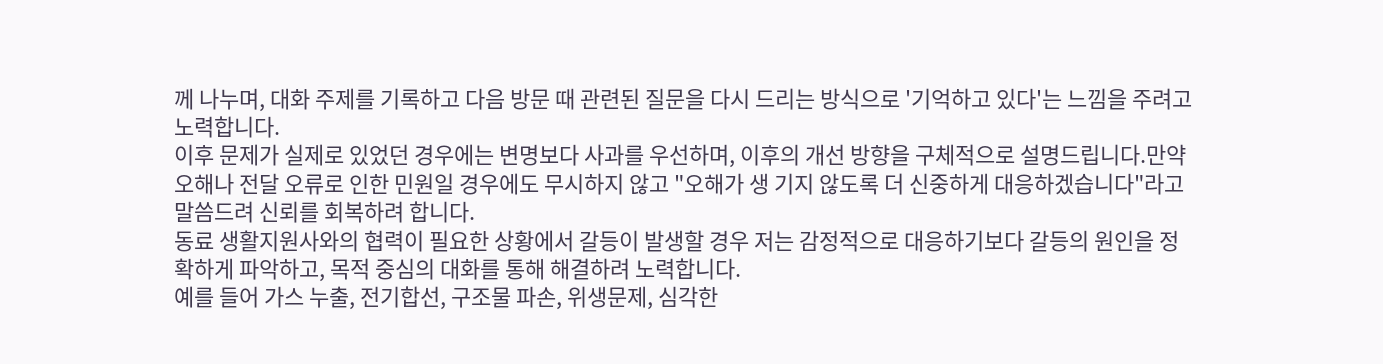께 나누며, 대화 주제를 기록하고 다음 방문 때 관련된 질문을 다시 드리는 방식으로 '기억하고 있다'는 느낌을 주려고 노력합니다.
이후 문제가 실제로 있었던 경우에는 변명보다 사과를 우선하며, 이후의 개선 방향을 구체적으로 설명드립니다.만약 오해나 전달 오류로 인한 민원일 경우에도 무시하지 않고 "오해가 생 기지 않도록 더 신중하게 대응하겠습니다"라고 말씀드려 신뢰를 회복하려 합니다.
동료 생활지원사와의 협력이 필요한 상황에서 갈등이 발생할 경우 저는 감정적으로 대응하기보다 갈등의 원인을 정확하게 파악하고, 목적 중심의 대화를 통해 해결하려 노력합니다.
예를 들어 가스 누출, 전기합선, 구조물 파손, 위생문제, 심각한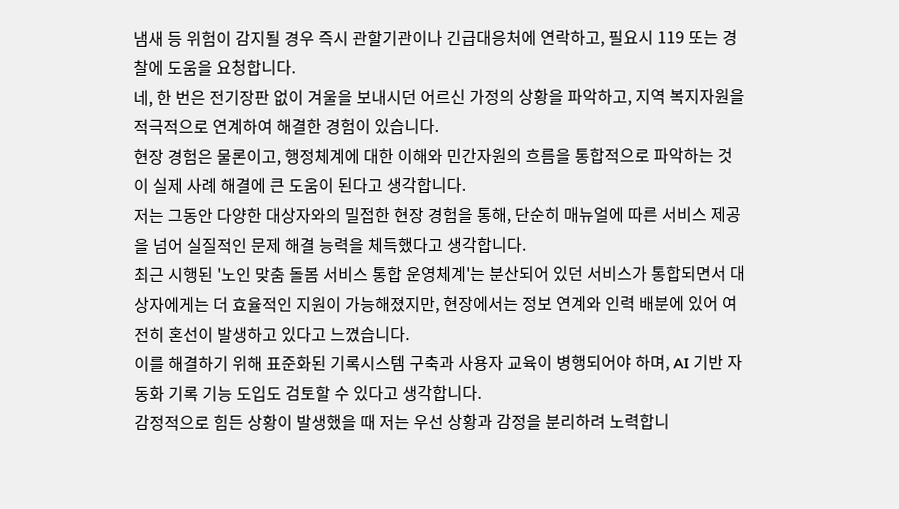냄새 등 위험이 감지될 경우 즉시 관할기관이나 긴급대응처에 연락하고, 필요시 119 또는 경찰에 도움을 요청합니다.
네, 한 번은 전기장판 없이 겨울을 보내시던 어르신 가정의 상황을 파악하고, 지역 복지자원을 적극적으로 연계하여 해결한 경험이 있습니다.
현장 경험은 물론이고, 행정체계에 대한 이해와 민간자원의 흐름을 통합적으로 파악하는 것이 실제 사례 해결에 큰 도움이 된다고 생각합니다.
저는 그동안 다양한 대상자와의 밀접한 현장 경험을 통해, 단순히 매뉴얼에 따른 서비스 제공을 넘어 실질적인 문제 해결 능력을 체득했다고 생각합니다.
최근 시행된 '노인 맞춤 돌봄 서비스 통합 운영체계'는 분산되어 있던 서비스가 통합되면서 대상자에게는 더 효율적인 지원이 가능해졌지만, 현장에서는 정보 연계와 인력 배분에 있어 여전히 혼선이 발생하고 있다고 느꼈습니다.
이를 해결하기 위해 표준화된 기록시스템 구축과 사용자 교육이 병행되어야 하며, AI 기반 자동화 기록 기능 도입도 검토할 수 있다고 생각합니다.
감정적으로 힘든 상황이 발생했을 때 저는 우선 상황과 감정을 분리하려 노력합니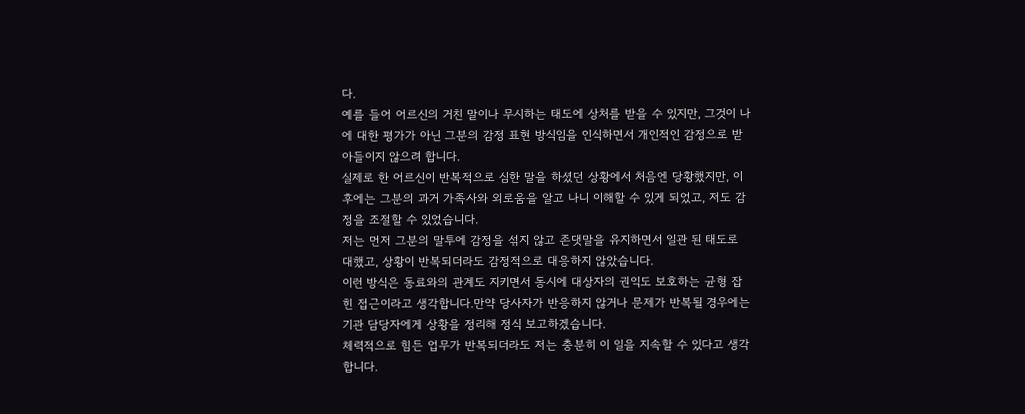다.
예를 들어 어르신의 거친 말이나 무시하는 태도에 상처를 받을 수 있지만, 그것이 나에 대한 평가가 아닌 그분의 감정 표현 방식임을 인식하면서 개인적인 감정으로 받아들이지 않으려 합니다.
실제로 한 어르신이 반복적으로 심한 말을 하셨던 상황에서 처음엔 당황했지만, 이후에는 그분의 과거 가족사와 외로움을 알고 나니 이해할 수 있게 되었고, 저도 감정을 조절할 수 있었습니다.
저는 먼저 그분의 말투에 감정을 섞지 않고 존댓말을 유지하면서 일관 된 태도로 대했고, 상황이 반복되더라도 감정적으로 대응하지 않았습니다.
이런 방식은 동료와의 관계도 지키면서 동시에 대상자의 권익도 보호하는 균형 잡힌 접근이라고 생각합니다.만약 당사자가 반응하지 않거나 문제가 반복될 경우에는 기관 담당자에게 상황을 정리해 정식 보고하겠습니다.
체력적으로 힘든 업무가 반복되더라도 저는 충분히 이 일을 지속할 수 있다고 생각합니다.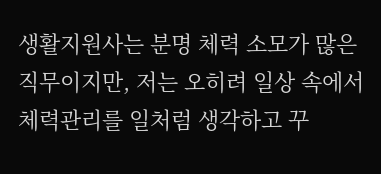생활지원사는 분명 체력 소모가 많은 직무이지만, 저는 오히려 일상 속에서 체력관리를 일처럼 생각하고 꾸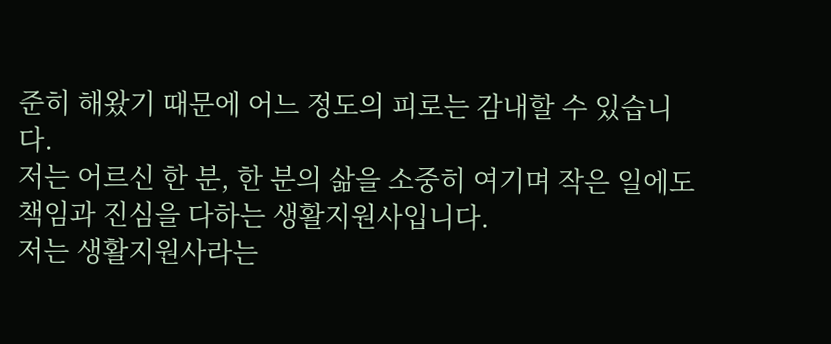준히 해왔기 때문에 어느 정도의 피로는 감내할 수 있습니다.
저는 어르신 한 분, 한 분의 삶을 소중히 여기며 작은 일에도 책임과 진심을 다하는 생활지원사입니다.
저는 생활지원사라는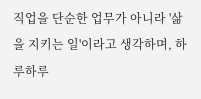직업을 단순한 업무가 아니라 '삶을 지키는 일'이라고 생각하며, 하루하루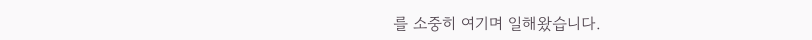를 소중히 여기며 일해왔습니다.